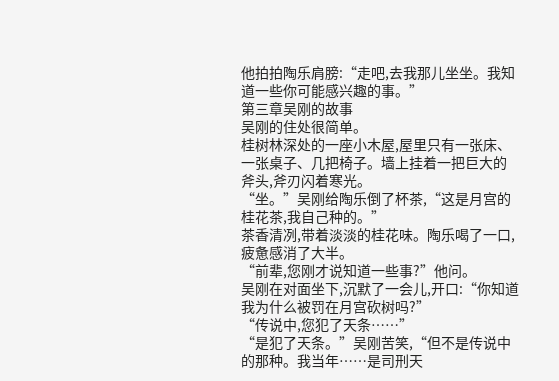他拍拍陶乐肩膀:“走吧,去我那儿坐坐。我知道一些你可能感兴趣的事。”
第三章吴刚的故事
吴刚的住处很简单。
桂树林深处的一座小木屋,屋里只有一张床、一张桌子、几把椅子。墙上挂着一把巨大的斧头,斧刃闪着寒光。
“坐。”吴刚给陶乐倒了杯茶,“这是月宫的桂花茶,我自己种的。”
茶香清冽,带着淡淡的桂花味。陶乐喝了一口,疲惫感消了大半。
“前辈,您刚才说知道一些事?”他问。
吴刚在对面坐下,沉默了一会儿,开口:“你知道我为什么被罚在月宫砍树吗?”
“传说中,您犯了天条……”
“是犯了天条。”吴刚苦笑,“但不是传说中的那种。我当年……是司刑天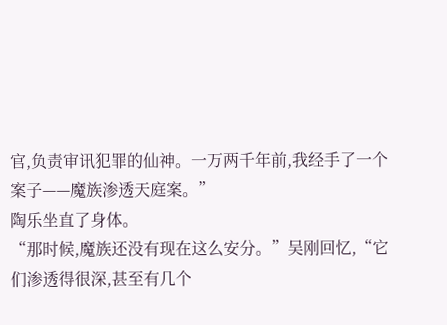官,负责审讯犯罪的仙神。一万两千年前,我经手了一个案子——魔族渗透天庭案。”
陶乐坐直了身体。
“那时候,魔族还没有现在这么安分。”吴刚回忆,“它们渗透得很深,甚至有几个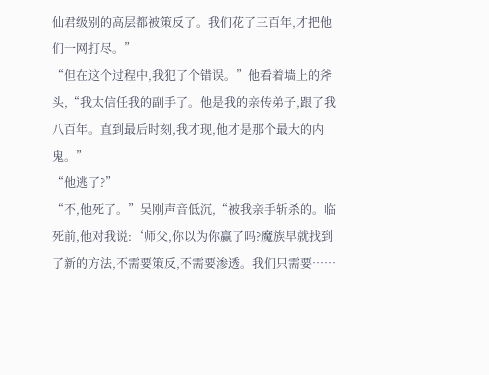仙君级别的高层都被策反了。我们花了三百年,才把他们一网打尽。”
“但在这个过程中,我犯了个错误。”他看着墙上的斧头,“我太信任我的副手了。他是我的亲传弟子,跟了我八百年。直到最后时刻,我才现,他才是那个最大的内鬼。”
“他逃了?”
“不,他死了。”吴刚声音低沉,“被我亲手斩杀的。临死前,他对我说:‘师父,你以为你赢了吗?魔族早就找到了新的方法,不需要策反,不需要渗透。我们只需要……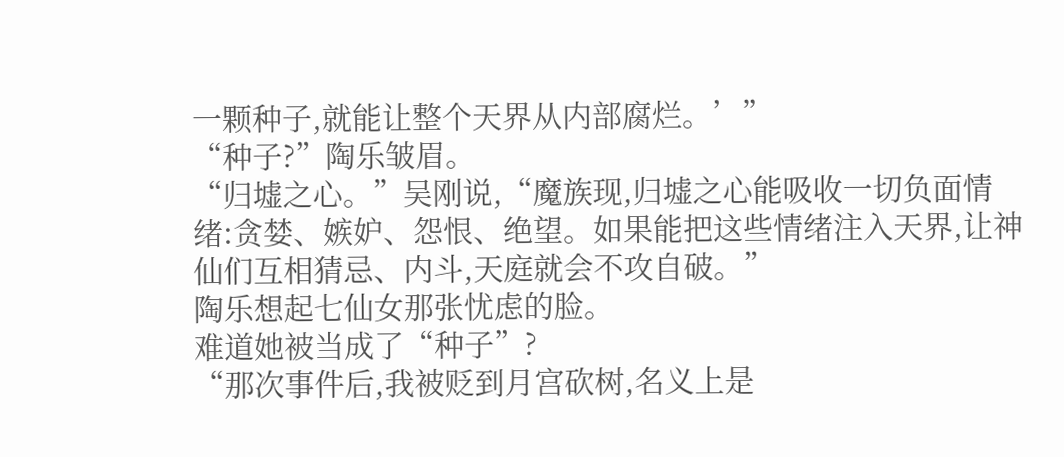一颗种子,就能让整个天界从内部腐烂。’”
“种子?”陶乐皱眉。
“归墟之心。”吴刚说,“魔族现,归墟之心能吸收一切负面情绪:贪婪、嫉妒、怨恨、绝望。如果能把这些情绪注入天界,让神仙们互相猜忌、内斗,天庭就会不攻自破。”
陶乐想起七仙女那张忧虑的脸。
难道她被当成了“种子”?
“那次事件后,我被贬到月宫砍树,名义上是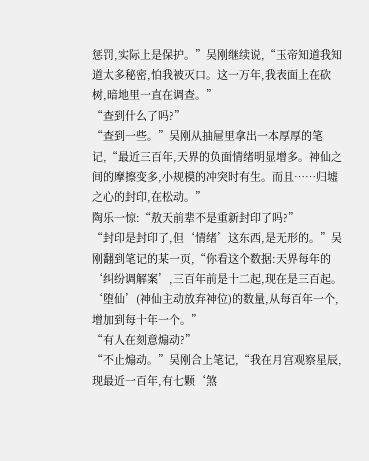惩罚,实际上是保护。”吴刚继续说,“玉帝知道我知道太多秘密,怕我被灭口。这一万年,我表面上在砍树,暗地里一直在调查。”
“查到什么了吗?”
“查到一些。”吴刚从抽屉里拿出一本厚厚的笔记,“最近三百年,天界的负面情绪明显增多。神仙之间的摩擦变多,小规模的冲突时有生。而且……归墟之心的封印,在松动。”
陶乐一惊:“敖天前辈不是重新封印了吗?”
“封印是封印了,但‘情绪’这东西,是无形的。”吴刚翻到笔记的某一页,“你看这个数据:天界每年的‘纠纷调解案’,三百年前是十二起,现在是三百起。‘堕仙’(神仙主动放弃神位)的数量,从每百年一个,增加到每十年一个。”
“有人在刻意煽动?”
“不止煽动。”吴刚合上笔记,“我在月宫观察星辰,现最近一百年,有七颗‘煞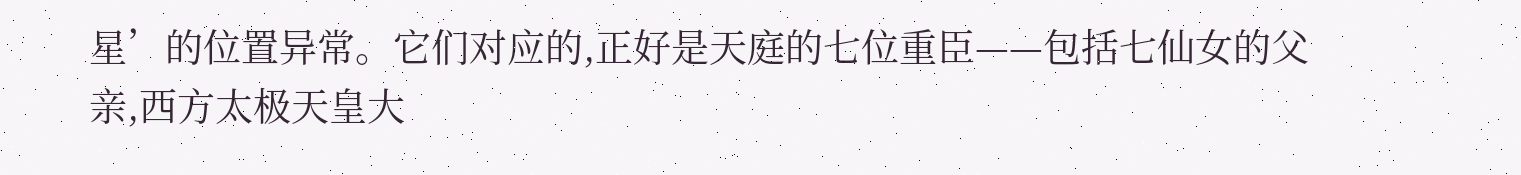星’的位置异常。它们对应的,正好是天庭的七位重臣——包括七仙女的父亲,西方太极天皇大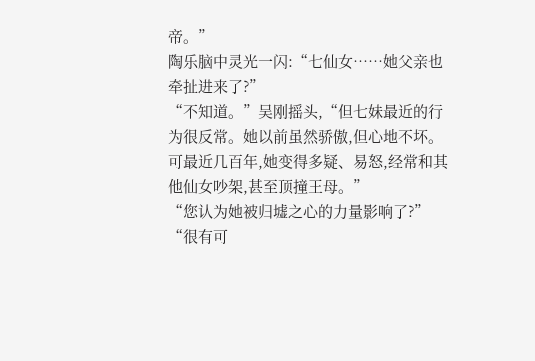帝。”
陶乐脑中灵光一闪:“七仙女……她父亲也牵扯进来了?”
“不知道。”吴刚摇头,“但七妹最近的行为很反常。她以前虽然骄傲,但心地不坏。可最近几百年,她变得多疑、易怒,经常和其他仙女吵架,甚至顶撞王母。”
“您认为她被归墟之心的力量影响了?”
“很有可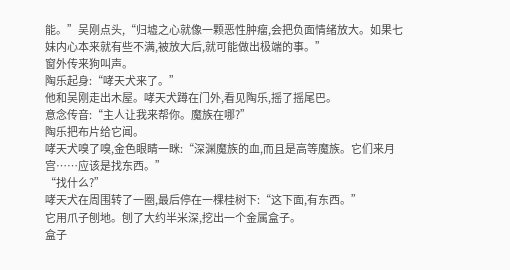能。”吴刚点头,“归墟之心就像一颗恶性肿瘤,会把负面情绪放大。如果七妹内心本来就有些不满,被放大后,就可能做出极端的事。”
窗外传来狗叫声。
陶乐起身:“哮天犬来了。”
他和吴刚走出木屋。哮天犬蹲在门外,看见陶乐,摇了摇尾巴。
意念传音:“主人让我来帮你。魔族在哪?”
陶乐把布片给它闻。
哮天犬嗅了嗅,金色眼睛一眯:“深渊魔族的血,而且是高等魔族。它们来月宫……应该是找东西。”
“找什么?”
哮天犬在周围转了一圈,最后停在一棵桂树下:“这下面,有东西。”
它用爪子刨地。刨了大约半米深,挖出一个金属盒子。
盒子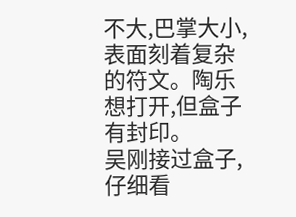不大,巴掌大小,表面刻着复杂的符文。陶乐想打开,但盒子有封印。
吴刚接过盒子,仔细看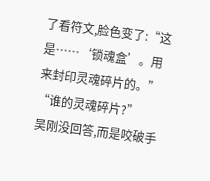了看符文,脸色变了:“这是……‘锁魂盒’。用来封印灵魂碎片的。”
“谁的灵魂碎片?”
吴刚没回答,而是咬破手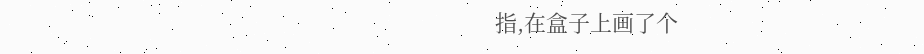指,在盒子上画了个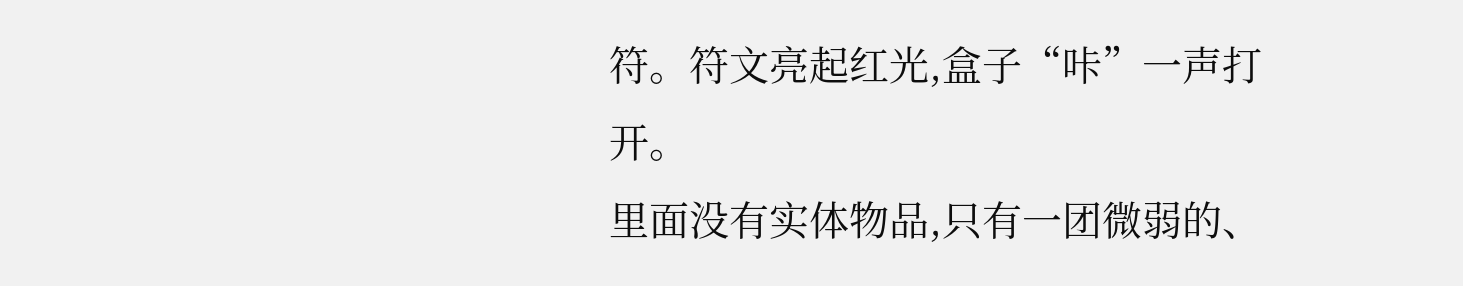符。符文亮起红光,盒子“咔”一声打开。
里面没有实体物品,只有一团微弱的、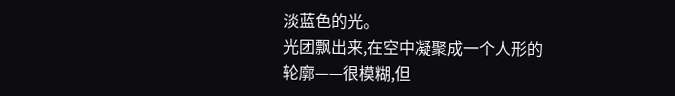淡蓝色的光。
光团飘出来,在空中凝聚成一个人形的轮廓——很模糊,但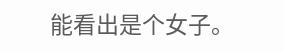能看出是个女子。